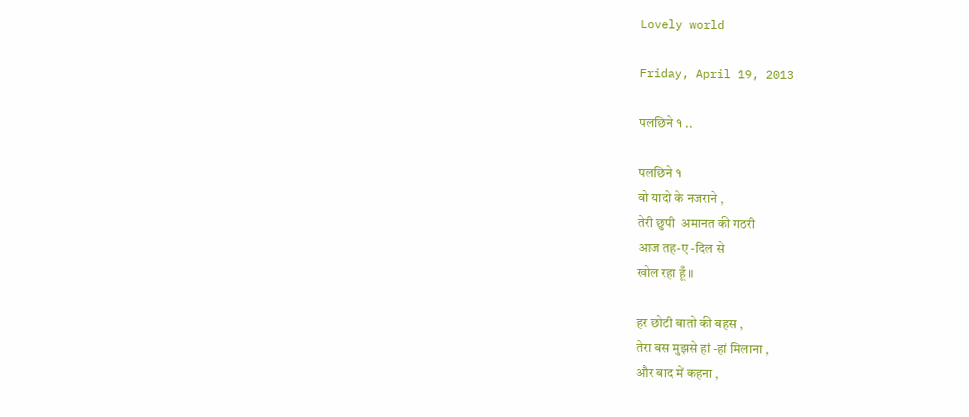Lovely world

Friday, April 19, 2013

पलछिने १ ..

पलछिने १
वो यादो के नजराने ,
तेरी छुपी  अमानत की गठरी
आज तह-ए -दिल से
खोल रहा हूँ ॥

हर छोटी बातो की बहस ,
तेरा बस मुझसे हां -हां मिलाना ,
और बाद में कहना ,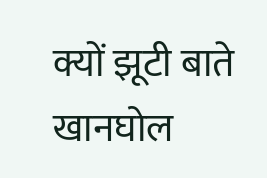क्यों झूटी बाते खानघोल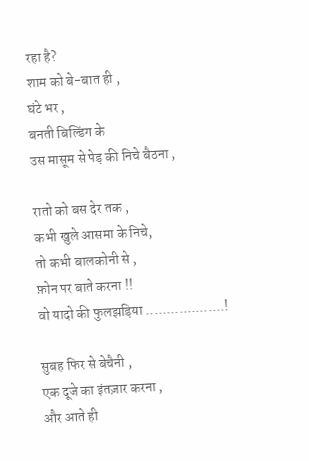रहा है?
शाम को बे-बात ही ,
घंटे भर ,
बनती बिल्डिंग के
उस मासूम से पेड़ की निचे बैठना ,

रातो को बस देर तक ,
कभी खुले आसमा के निचे,
तो कभी बालकोनी से ,
फ़ोन पर बाते करना !!
वो यादो की फुलझड़िया ...................!

सुबह फिर से बेचैनी ,
एक दूजे का इंतज़ार करना ,
और आते ही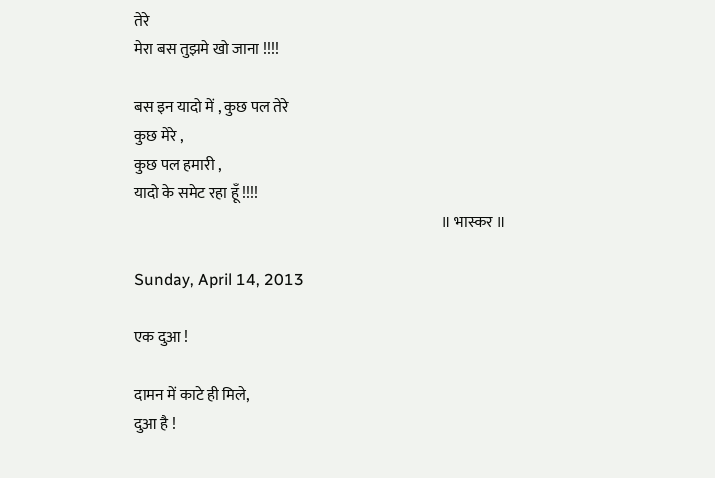तेरे
मेरा बस तुझमे खो जाना !!!!

बस इन यादो में , कुछ पल तेरे
कुछ मेरे ,
कुछ पल हमारी ,
यादो के समेट रहा हूँ !!!!
                                                                                                     ॥ भास्कर ॥

Sunday, April 14, 2013

एक दुआ !

दामन में काटे ही मिले,
दुआ है !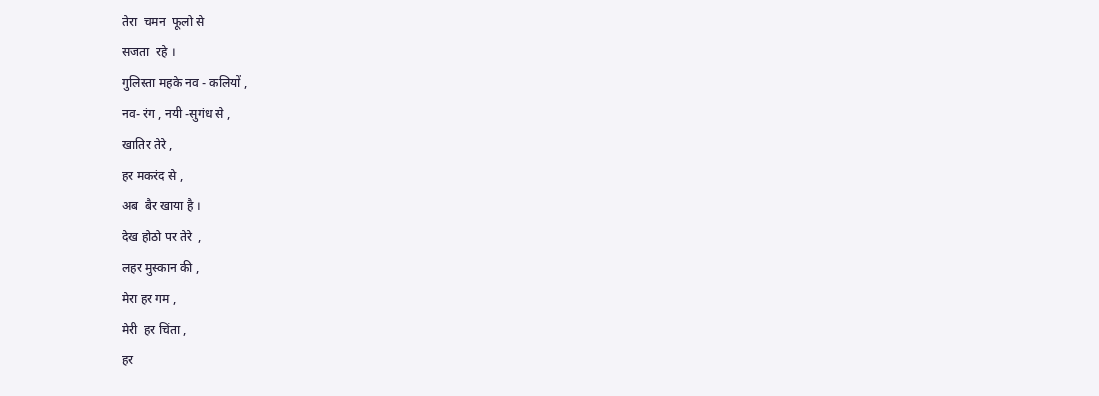तेरा  चमन  फूलो से
सजता  रहे ।
गुलिस्ता महके नव - कलियों ,
नव- रंग , नयी -सुगंध से ,
खातिर तेरे ,
हर मकरंद से ,
अब  बैर खाया है ।
देख होठो पर तेरे  ,
लहर मुस्कान की ,
मेरा हर गम ,
मेरी  हर चिंता ,
हर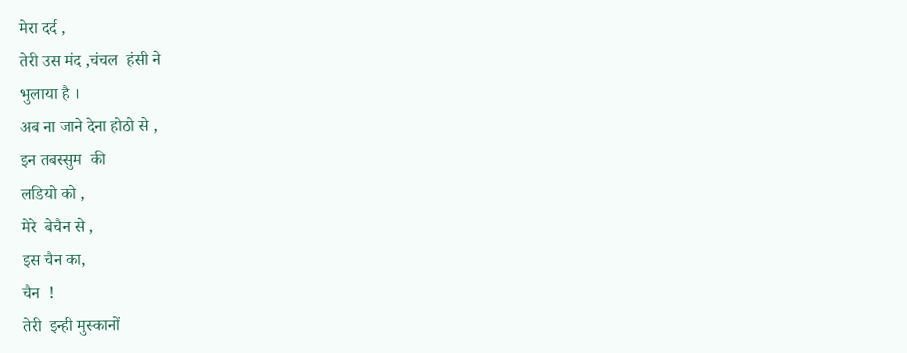मेरा दर्द ,
तेरी उस मंद ,चंचल  हंसी ने
भुलाया है ।
अब ना जाने देना होठो से ,
इन तबस्सुम  की
लडियो को ,
मेरे  बेचैन से ,
इस चैन का,
चैन  !
तेरी  इन्ही मुस्कानों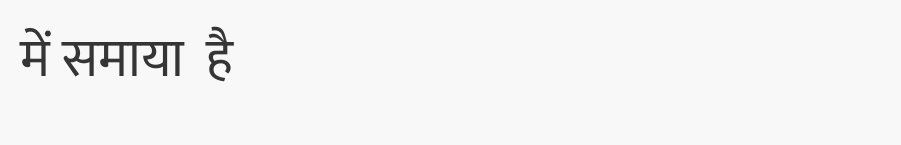में समाया  है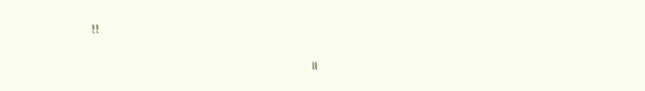!!

                                                                      ॥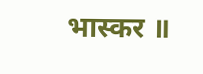भास्कर ॥